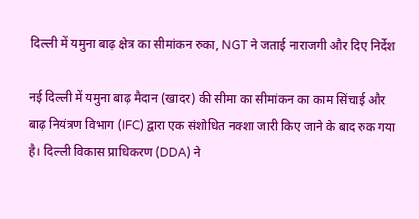दिल्ली में यमुना बाढ़ क्षेत्र का सीमांकन रुका, NGT ने जताई नाराजगी और दिए निर्देश

नई दिल्ली में यमुना बाढ़ मैदान (खादर) की सीमा का सीमांकन का काम सिंचाई और बाढ़ नियंत्रण विभाग (IFC) द्वारा एक संशोधित नक्शा जारी किए जाने के बाद रुक गया है। दिल्ली विकास प्राधिकरण (DDA) ने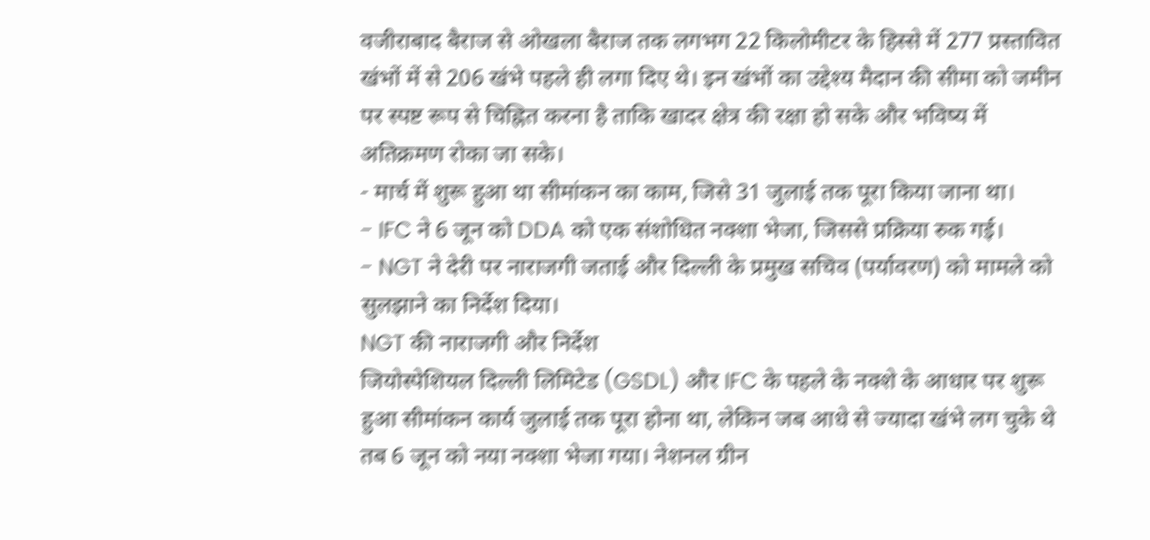वजीराबाद बैराज से ओखला बैराज तक लगभग 22 किलोमीटर के हिस्से में 277 प्रस्तावित खंभों में से 206 खंभे पहले ही लगा दिए थे। इन खंभों का उद्देश्य मैदान की सीमा को जमीन पर स्पष्ट रूप से चिह्नित करना है ताकि खादर क्षेत्र की रक्षा हो सके और भविष्य में अतिक्रमण रोका जा सके।
- मार्च में शुरू हुआ था सीमांकन का काम, जिसे 31 जुलाई तक पूरा किया जाना था।
- IFC ने 6 जून को DDA को एक संशोधित नक्शा भेजा, जिससे प्रक्रिया रुक गई।
- NGT ने देरी पर नाराजगी जताई और दिल्ली के प्रमुख सचिव (पर्यावरण) को मामले को सुलझाने का निर्देश दिया।
NGT की नाराजगी और निर्देश
जियोस्पेशियल दिल्ली लिमिटेड (GSDL) और IFC के पहले के नक्शे के आधार पर शुरू हुआ सीमांकन कार्य जुलाई तक पूरा होना था, लेकिन जब आधे से ज्यादा खंभे लग चुके थे तब 6 जून को नया नक्शा भेजा गया। नेशनल ग्रीन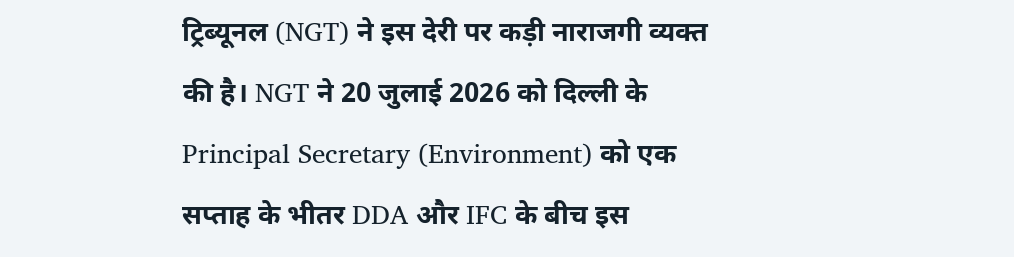ट्रिब्यूनल (NGT) ने इस देरी पर कड़ी नाराजगी व्यक्त की है। NGT ने 20 जुलाई 2026 को दिल्ली के Principal Secretary (Environment) को एक सप्ताह के भीतर DDA और IFC के बीच इस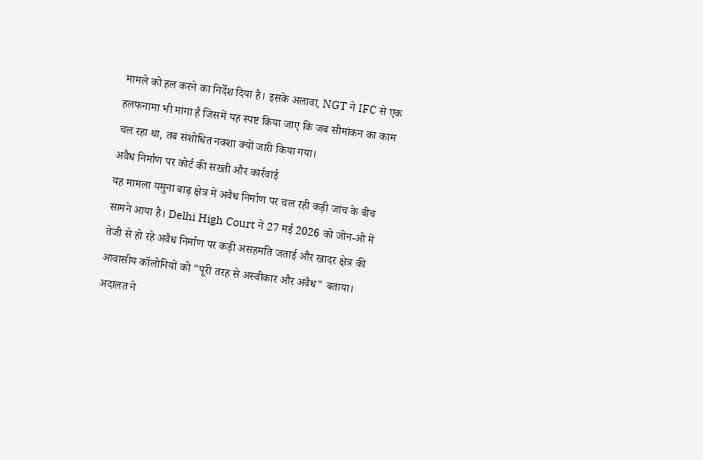मामले को हल करने का निर्देश दिया है। इसके अलावा, NGT ने IFC से एक हलफनामा भी मांगा है जिसमें यह स्पष्ट किया जाए कि जब सीमांकन का काम चल रहा था, तब संशोधित नक्शा क्यों जारी किया गया।
अवैध निर्माण पर कोर्ट की सख्ती और कार्रवाई
यह मामला यमुना बाढ़ क्षेत्र में अवैध निर्माण पर चल रही कड़ी जांच के बीच सामने आया है। Delhi High Court ने 27 मई 2026 को जोन-ओ में तेजी से हो रहे अवैध निर्माण पर कड़ी असहमति जताई और खादर क्षेत्र की आवासीय कॉलोनियों को "पूरी तरह से अस्वीकार और अवैध" बताया। अदालत ने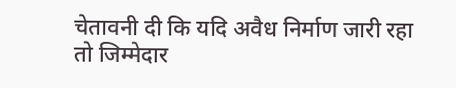चेतावनी दी कि यदि अवैध निर्माण जारी रहा तो जिम्मेदार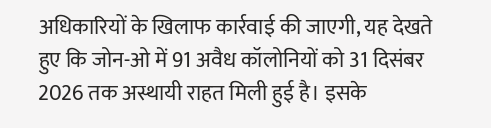अधिकारियों के खिलाफ कार्रवाई की जाएगी, यह देखते हुए कि जोन-ओ में 91 अवैध कॉलोनियों को 31 दिसंबर 2026 तक अस्थायी राहत मिली हुई है। इसके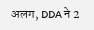अलग, DDA ने 2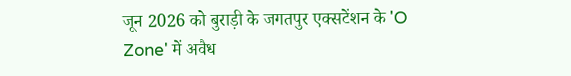जून 2026 को बुराड़ी के जगतपुर एक्सटेंशन के 'O Zone' में अवैध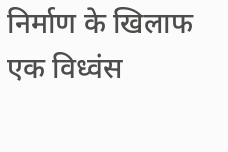निर्माण के खिलाफ एक विध्वंस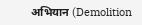अभियान (Demolition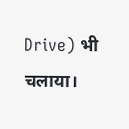Drive) भी चलाया।